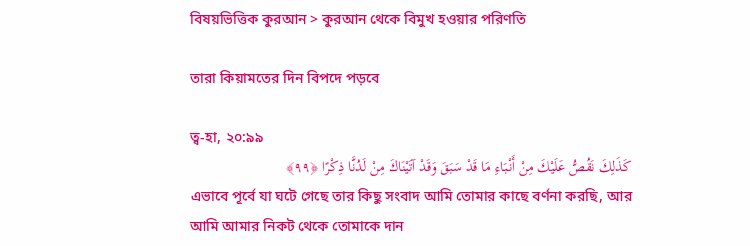বিষয়ভিত্তিক কুরআন > কুরআন থেকে বিমুখ হওয়ার পরিণতি

তারা কিয়ামতের দিন বিপদে পড়বে

ত্ব-হা, ২০:৯৯
كَذَلِكَ نَقُصُّ عَلَيْكَ مِنْ أَنْبَاءِ مَا قَدْ سَبَقَ وَقَدْ آتَيْنَاكَ مِنْ لَدُنَّا ذِكْرًا ﴿٩٩﴾
এভাবে পূর্বে যা ঘটে গেছে তার কিছু সংবাদ আমি তোমার কাছে বর্ণনা করছি, আর আমি আমার নিকট থেকে তোমাকে দান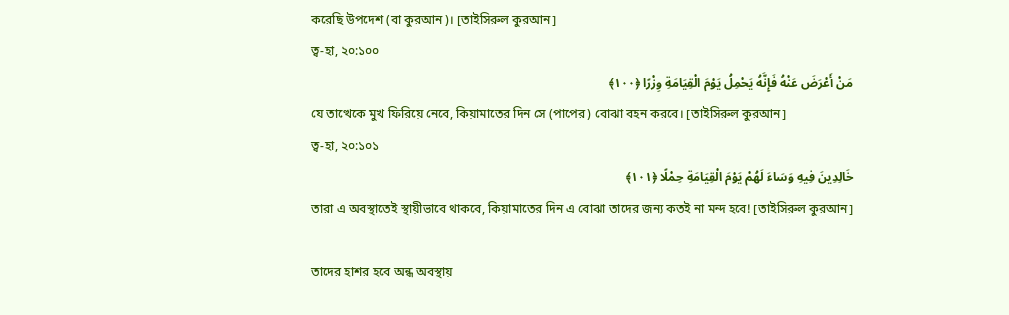করেছি উপদেশ (বা কুরআন)। [তাইসিরুল কুরআন]
ত্ব-হা, ২০:১০০
مَنْ أَعْرَضَ عَنْهُ فَإِنَّهُ يَحْمِلُ يَوْمَ الْقِيَامَةِ وِزْرًا ﴿١٠٠﴾
যে তাত্থেকে মুখ ফিরিয়ে নেবে, কিয়ামাতের দিন সে (পাপের) বোঝা বহন করবে। [তাইসিরুল কুরআন]
ত্ব-হা, ২০:১০১
خَالِدِينَ فِيهِ وَسَاءَ لَهُمْ يَوْمَ الْقِيَامَةِ حِمْلًا ﴿١٠١﴾
তারা এ অবস্থাতেই স্থায়ীভাবে থাকবে, কিয়ামাতের দিন এ বোঝা তাদের জন্য কতই না মন্দ হবে! [তাইসিরুল কুরআন]

তাদের হাশর হবে অন্ধ অবস্থায়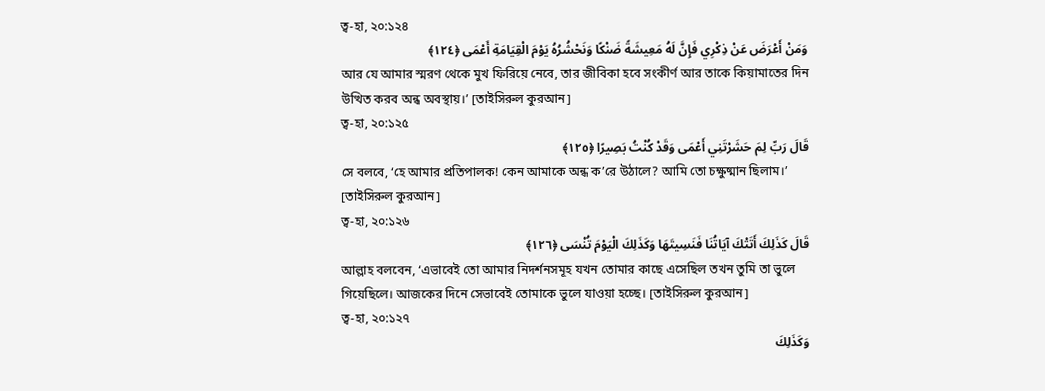ত্ব-হা, ২০:১২৪
وَمَنْ أَعْرَضَ عَنْ ذِكْرِي فَإِنَّ لَهُ مَعِيشَةً ضَنْكًا وَنَحْشُرُهُ يَوْمَ الْقِيَامَةِ أَعْمَى ﴿١٢٤﴾
আর যে আমার স্মরণ থেকে মুখ ফিরিয়ে নেবে, তার জীবিকা হবে সংকীর্ণ আর তাকে কিয়ামাতের দিন উত্থিত করব অন্ধ অবস্থায়।’ [তাইসিরুল কুরআন]
ত্ব-হা, ২০:১২৫
قَالَ رَبِّ لِمَ حَشَرْتَنِي أَعْمَى وَقَدْ كُنْتُ بَصِيرًا ﴿١٢٥﴾
সে বলবে, ‘হে আমার প্রতিপালক! কেন আমাকে অন্ধ ক’রে উঠালে? আমি তো চক্ষুষ্মান ছিলাম।’ [তাইসিরুল কুরআন]
ত্ব-হা, ২০:১২৬
قَالَ كَذَلِكَ أَتَتْكَ آيَاتُنَا فَنَسِيتَهَا وَكَذَلِكَ الْيَوْمَ تُنْسَى ﴿١٢٦﴾
আল্লাহ বলবেন, ‘এভাবেই তো আমার নিদর্শনসমূহ যখন তোমার কাছে এসেছিল তখন তুমি তা ভুলে গিয়েছিলে। আজকের দিনে সেভাবেই তোমাকে ভুলে যাওয়া হচ্ছে। [তাইসিরুল কুরআন]
ত্ব-হা, ২০:১২৭
وَكَذَلِكَ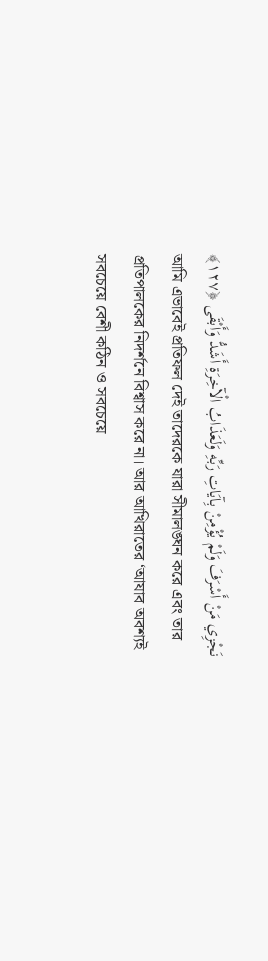نَجْزِي مَنْ أَسْرَفَ وَلَمْ يُؤْمِنْ بِآيَاتِ رَبِّهِ وَلَعَذَابُ الْآخِرَةِ أَشَدُّ وَأَبْقَى ﴿١٢٧﴾
আমি এভাবেই প্রতিফল দেই তাদেরকে যারা সীমালঙ্ঘন করে এবং তার প্রতিপালকের নিদর্শনে বিশ্বাস করে না। আর আখিরাতের ‘আযাব অবশ্যই সবচেয়ে বেশী কঠিন ও সবচেয়ে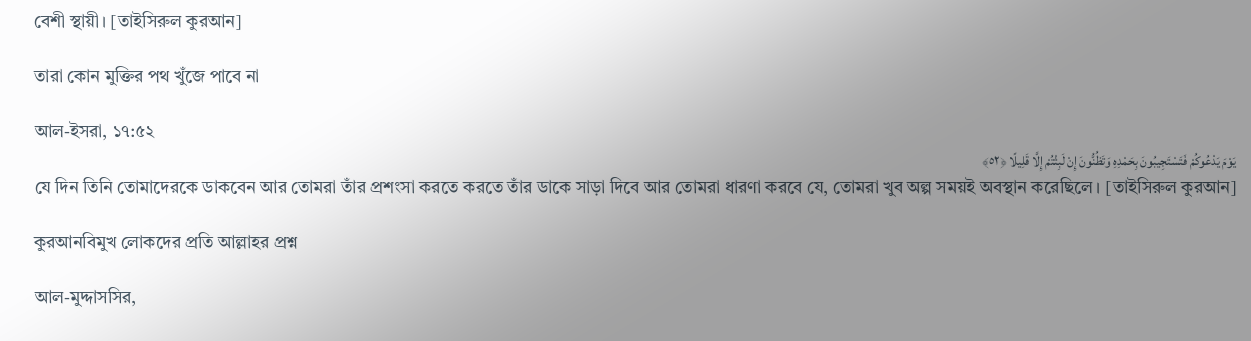বেশী স্থায়ী। [তাইসিরুল কুরআন]

তারা কোন মুক্তির পথ খুঁজে পাবে না

আল-ইসরা, ১৭:৫২
يَوْمَ يَدْعُوكُمْ فَتَسْتَجِيبُونَ بِحَمْدِهِ وَتَظُنُّونَ إِنْ لَبِثْتُمْ إِلَّا قَلِيلًا ﴿٥٢﴾
যে দিন তিনি তোমাদেরকে ডাকবেন আর তোমরা তাঁর প্রশংসা করতে করতে তাঁর ডাকে সাড়া দিবে আর তোমরা ধারণা করবে যে, তোমরা খুব অল্প সময়ই অবস্থান করেছিলে। [তাইসিরুল কুরআন]

কুরআনবিমুখ লোকদের প্রতি আল্লাহর প্রশ্ন

আল-মুদ্দাসসির,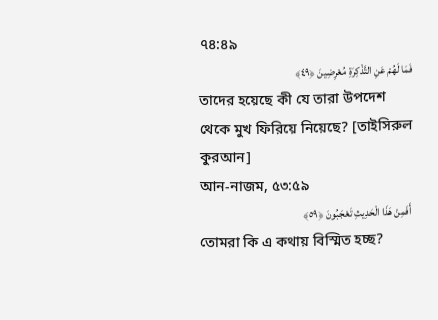৭৪:৪৯
فَمَا لَهُمْ عَنِ التَّذْكِرَةِ مُعْرِضِينَ ﴿٤٩﴾
তাদের হয়েছে কী যে তারা উপদেশ থেকে মুখ ফিরিয়ে নিয়েছে? [তাইসিরুল কুরআন]
আন-নাজম, ৫৩:৫৯
أَفَمِنْ هَذَا الْحَدِيثِ تَعْجَبُونَ ﴿٥٩﴾
তোমরা কি এ কথায় বিস্মিত হচ্ছ?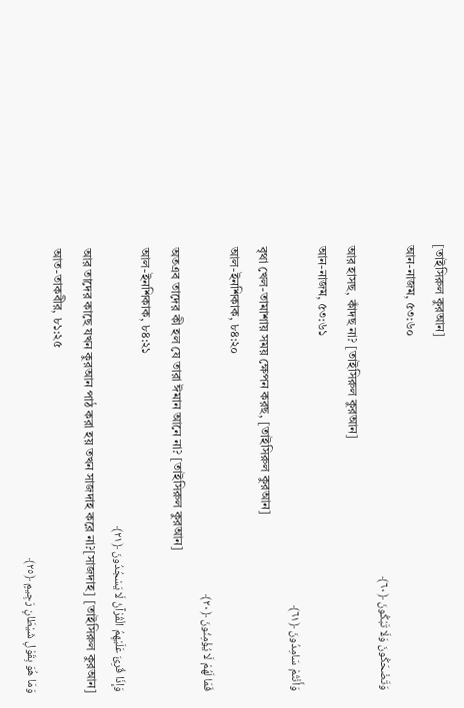[তাইসিরুল কুরআন]
আন-নাজম, ৫৩:৬০
وَتَضْحَكُونَ وَلَا تَبْكُونَ ﴿٦٠﴾
আর হাসছ, কাঁদছ না? [তাইসিরুল কুরআন]
আন-নাজম, ৫৩:৬১
وَأَنْتُمْ سَامِدُونَ ﴿٦١﴾
বৃথা খেল-তামাশায় সময় ক্ষেপন করছ, [তাইসিরুল কুরআন]
আল-ইনশিকাক, ৮৪:২০
فَمَا لَهُمْ لَا يُؤْمِنُونَ ﴿٢٠﴾
অতএব তাদের কী হল যে তারা ঈমান আনে না? [তাইসিরুল কুরআন]
আল-ইনশিকাক, ৮৪:২১
وَإِذَا قُرِئَ عَلَيْهِمُ الْقُرْآنُ لَا يَسْجُدُونَ ﴿٢١﴾
আর তাদের কাছে যখন কুরআন পাঠ করা হয় তখন সাজদাহ করে না?[সাজদাহ] [তাইসিরুল কুরআন]
আত-তাকবীর, ৮১:২৫
وَمَا هُوَ بِقَوْلِ شَيْطَانٍ رَجِيمٍ ﴿٢٥﴾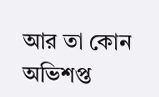আর তা কোন অভিশপ্ত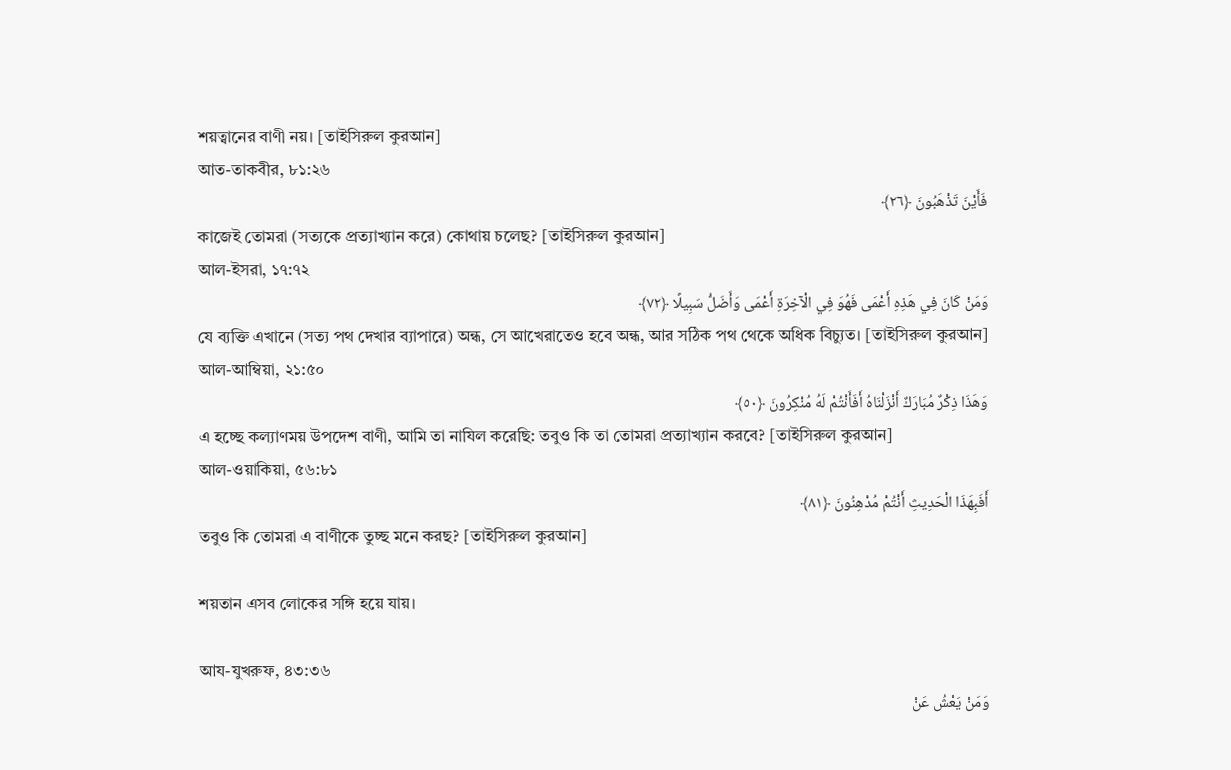শয়ত্বানের বাণী নয়। [তাইসিরুল কুরআন]
আত-তাকবীর, ৮১:২৬
فَأَيْنَ تَذْهَبُونَ ﴿٢٦﴾
কাজেই তোমরা (সত্যকে প্রত্যাখ্যান করে) কোথায় চলেছ? [তাইসিরুল কুরআন]
আল-ইসরা, ১৭:৭২
وَمَنْ كَانَ فِي هَذِهِ أَعْمَى فَهُوَ فِي الْآخِرَةِ أَعْمَى وَأَضَلُّ سَبِيلًا ﴿٧٢﴾
যে ব্যক্তি এখানে (সত্য পথ দেখার ব্যাপারে) অন্ধ, সে আখেরাতেও হবে অন্ধ, আর সঠিক পথ থেকে অধিক বিচ্যুত। [তাইসিরুল কুরআন]
আল-আম্বিয়া, ২১:৫০
وَهَذَا ذِكْرٌ مُبَارَكٌ أَنْزَلْنَاهُ أَفَأَنْتُمْ لَهُ مُنْكِرُونَ ﴿٥٠﴾
এ হচ্ছে কল্যাণময় উপদেশ বাণী, আমি তা নাযিল করেছি: তবুও কি তা তোমরা প্রত্যাখ্যান করবে? [তাইসিরুল কুরআন]
আল-ওয়াকিয়া, ৫৬:৮১
أَفَبِهَذَا الْحَدِيثِ أَنْتُمْ مُدْهِنُونَ ﴿٨١﴾
তবুও কি তোমরা এ বাণীকে তুচ্ছ মনে করছ? [তাইসিরুল কুরআন]

শয়তান এসব লোকের সঙ্গি হয়ে যায়।

আয-যুখরুফ, ৪৩:৩৬
وَمَنْ يَعْشُ عَنْ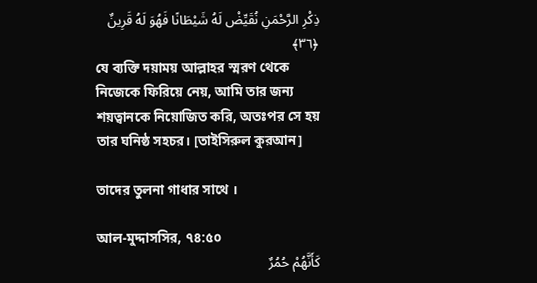ذِكْرِ الرَّحْمَنِ نُقَيِّضْ لَهُ شَيْطَانًا فَهُوَ لَهُ قَرِينٌ ﴿٣٦﴾
যে ব্যক্তি দয়াময় আল্লাহর স্মরণ থেকে নিজেকে ফিরিয়ে নেয়, আমি তার জন্য শয়ত্বানকে নিয়োজিত করি, অতঃপর সে হয় তার ঘনিষ্ঠ সহচর। [তাইসিরুল কুরআন]

তাদের তুলনা গাধার সাথে ।

আল-মুদ্দাসসির, ৭৪:৫০
كَأَنَّهُمْ حُمُرٌ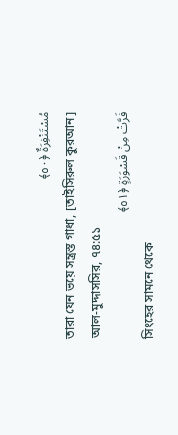مُسْتَنْفِرَةٌ ﴿٥٠﴾
তারা যেন ভয়ে সন্ত্রস্ত গাধা, [তাইসিরুল কুরআন]
আল-মুদ্দাসসির, ৭৪:৫১
فَرَّتْ مِنْ قَسْوَرَةٍ ﴿٥١﴾
সিংহের সামনে থেকে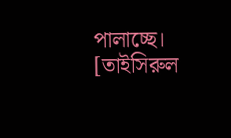পালাচ্ছে। [তাইসিরুল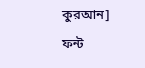কুরআন]
ফন্ট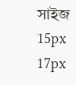সাইজ
15px
17px